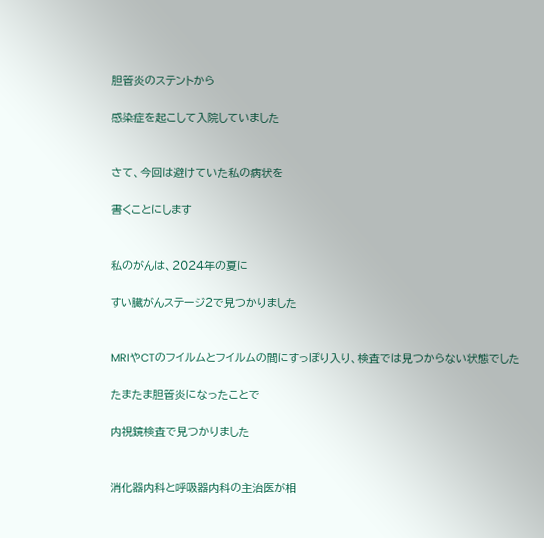胆管炎のステントから

感染症を起こして入院していました


さて、今回は避けていた私の病状を

書くことにします


私のがんは、2024年の夏に

すい臓がんステージ2で見つかりました


MRIやCTのフイルムとフイルムの間にすっぽり入り、検査では見つからない状態でした

たまたま胆管炎になったことで

内視鏡検査で見つかりました


消化器内科と呼吸器内科の主治医が相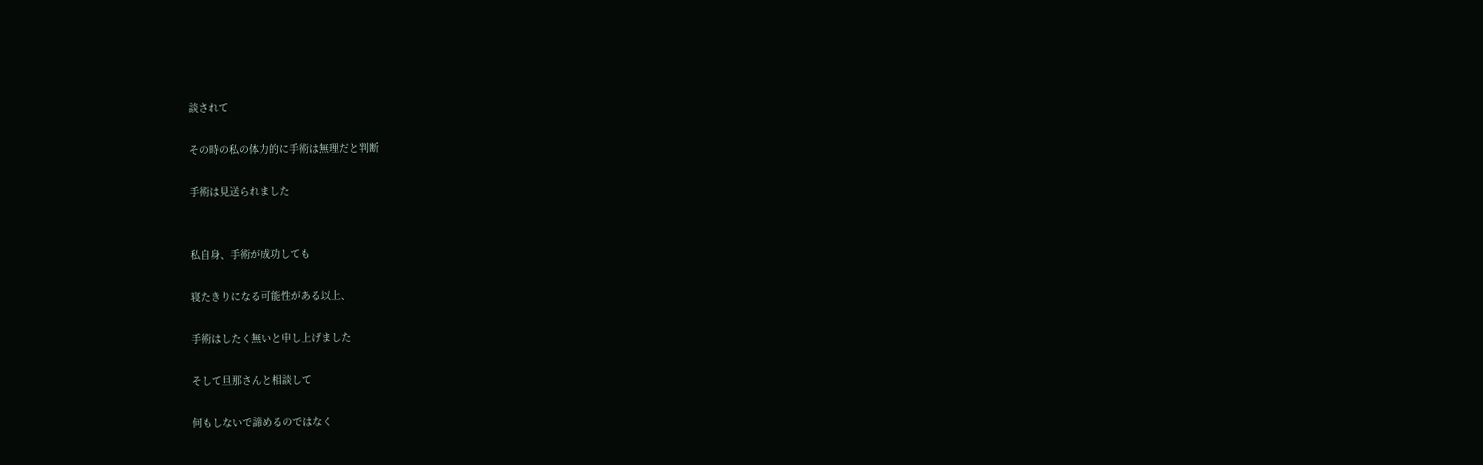談されて

その時の私の体力的に手術は無理だと判断

手術は見送られました


私自身、手術が成功しても

寝たきりになる可能性がある以上、

手術はしたく無いと申し上げました

そして旦那さんと相談して

何もしないで諦めるのではなく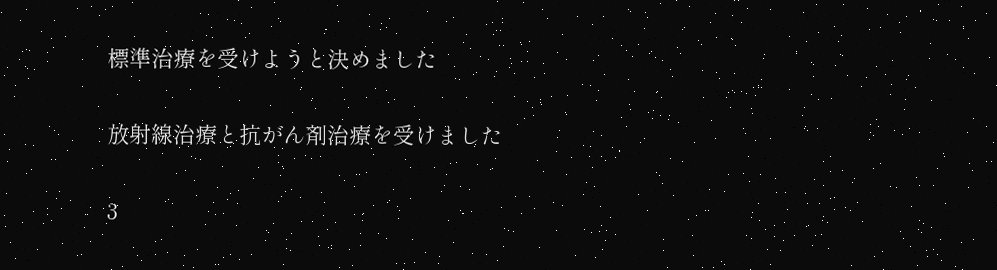標準治療を受けようと決めました

放射線治療と抗がん剤治療を受けました

3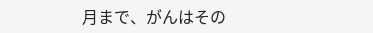月まで、がんはその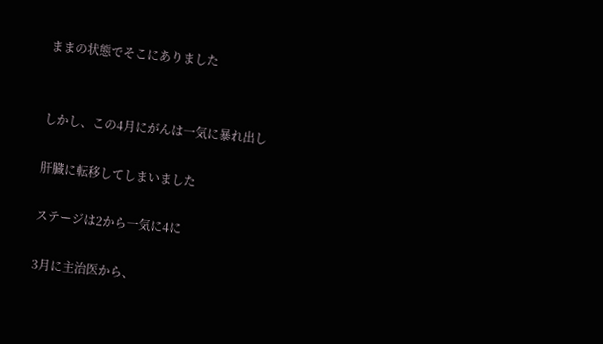ままの状態でそこにありました


しかし、この4月にがんは一気に暴れ出し

肝臓に転移してしまいました

ステージは2から一気に4に

3月に主治医から、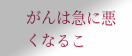がんは急に悪くなるこ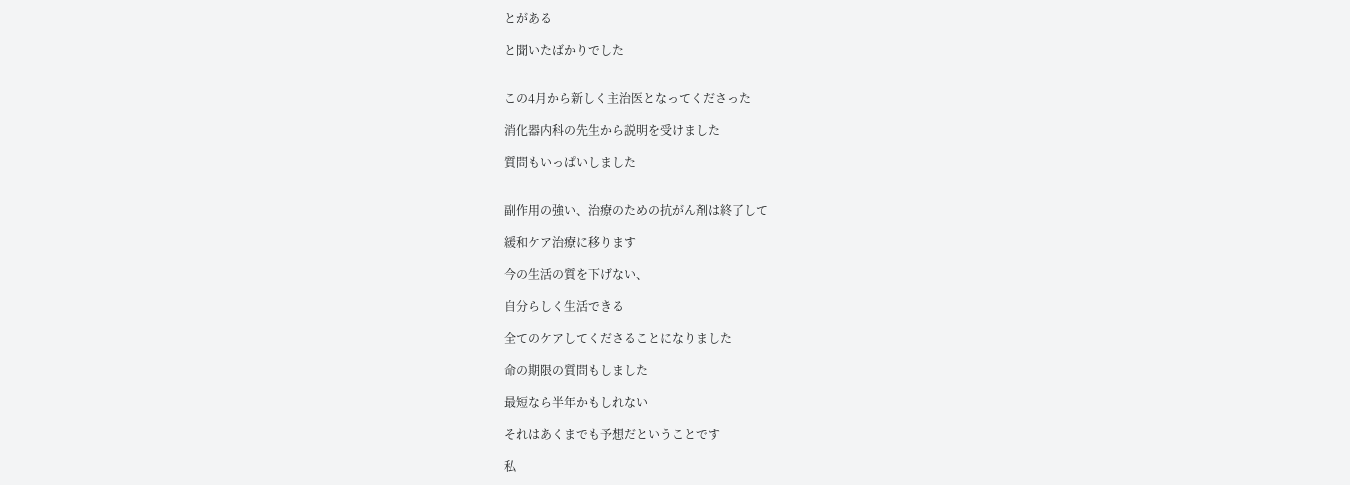とがある

と聞いたばかりでした


この4月から新しく主治医となってくださった

消化器内科の先生から説明を受けました

質問もいっぱいしました


副作用の強い、治療のための抗がん剤は終了して

緩和ケア治療に移ります

今の生活の質を下げない、

自分らしく生活できる

全てのケアしてくださることになりました

命の期限の質問もしました

最短なら半年かもしれない

それはあくまでも予想だということです

私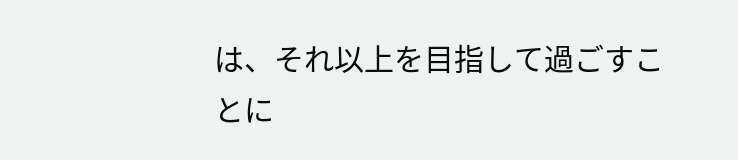は、それ以上を目指して過ごすことに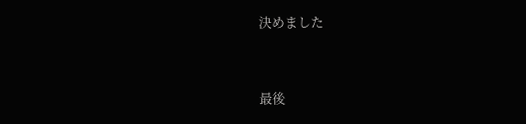決めました


最後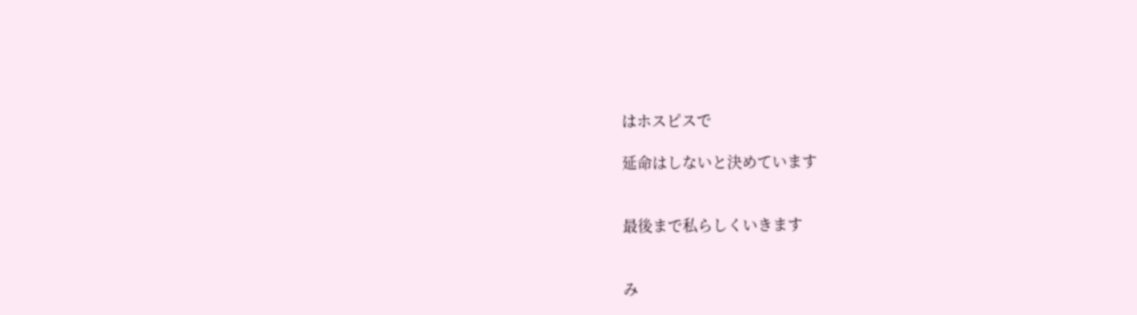はホスピスで

延命はしないと決めています


最後まで私らしくいきます


み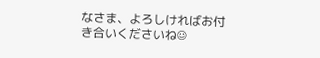なさま、よろしければお付き合いくださいね☺